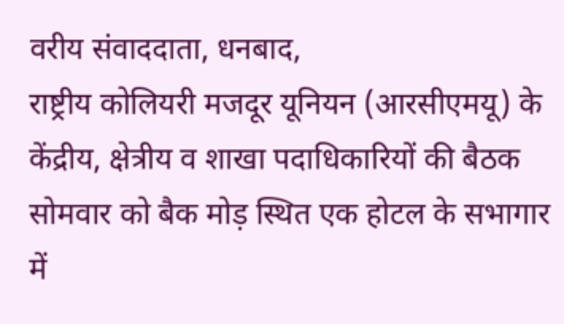वरीय संवाददाता, धनबाद,
राष्ट्रीय कोलियरी मजदूर यूनियन (आरसीएमयू) के केंद्रीय, क्षेत्रीय व शाखा पदाधिकारियों की बैठक सोमवार को बैक मोड़ स्थित एक होटल के सभागार में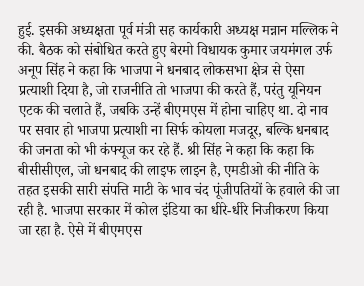हुई. इसकी अध्यक्षता पूर्व मंत्री सह कार्यकारी अध्यक्ष मन्नान मल्लिक ने की. बैठक को संबोधित करते हुए बेरमो विधायक कुमार जयमंगल उर्फ अनूप सिंह ने कहा कि भाजपा ने धनबाद लोकसभा क्षेत्र से ऐसा प्रत्याशी दिया है, जो राजनीति तो भाजपा की करते हैं, परंतु यूनियन एटक की चलाते हैं, जबकि उन्हें बीएमएस में होना चाहिए था. दो नाव पर सवार हो भाजपा प्रत्याशी ना सिर्फ कोयला मजदूर, बल्कि धनबाद की जनता को भी कंफ्यूज कर रहे हैं. श्री सिंह ने कहा कि कहा कि बीसीसीएल, जो धनबाद की लाइफ लाइन है, एमडीओ की नीति के तहत इसकी सारी संपत्ति माटी के भाव चंद पूंजीपतियों के हवाले की जा रही है. भाजपा सरकार में कोल इंडिया का धीरे-धीरे निजीकरण किया जा रहा है. ऐसे में बीएमएस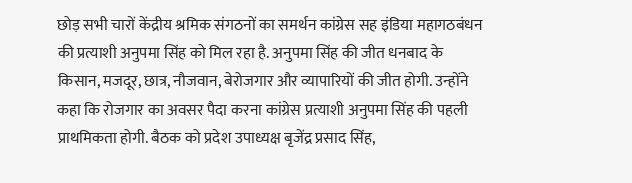छोड़ सभी चारों केंद्रीय श्रमिक संगठनों का समर्थन कांग्रेस सह इंडिया महागठबंधन की प्रत्याशी अनुपमा सिंह को मिल रहा है. अनुपमा सिंह की जीत धनबाद के किसान, मजदूर, छात्र, नौजवान, बेरोजगार और व्यापारियों की जीत होगी. उन्होंने कहा कि रोजगार का अवसर पैदा करना कांग्रेस प्रत्याशी अनुपमा सिंह की पहली प्राथमिकता होगी. बैठक को प्रदेश उपाध्यक्ष बृजेंद्र प्रसाद सिंह,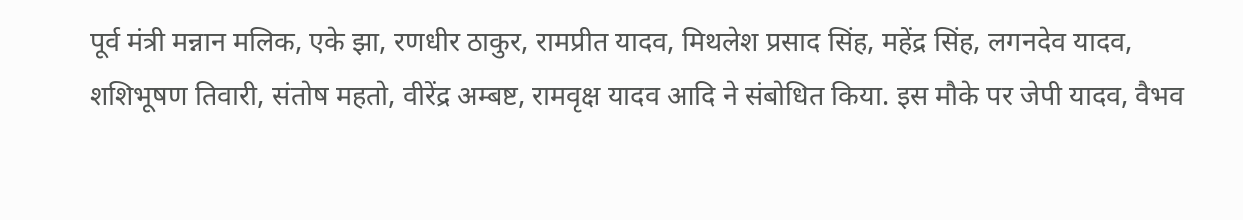पूर्व मंत्री मन्नान मलिक, एके झा, रणधीर ठाकुर, रामप्रीत यादव, मिथलेश प्रसाद सिंह, महेंद्र सिंह, लगनदेव यादव, शशिभूषण तिवारी, संतोष महतो, वीरेंद्र अम्बष्ट, रामवृक्ष यादव आदि ने संबोधित किया. इस मौके पर जेपी यादव, वैभव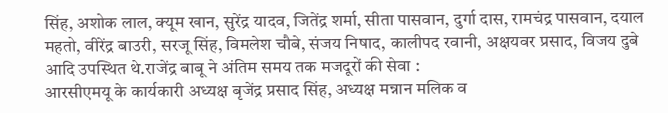सिंह, अशोक लाल, क्यूम खान, सुरेंद्र यादव, जितेंद्र शर्मा, सीता पासवान, दुर्गा दास, रामचंद्र पासवान, दयाल महतो, वीरेंद्र बाउरी, सरजू सिंह, विमलेश चौबे, संजय निषाद, कालीपद रवानी, अक्षयवर प्रसाद, विजय दुबे आदि उपस्थित थे.राजेंद्र बाबू ने अंतिम समय तक मजदूरों की सेवा :
आरसीएमयू के कार्यकारी अध्यक्ष बृजेंद्र प्रसाद सिंह, अध्यक्ष मन्नान मलिक व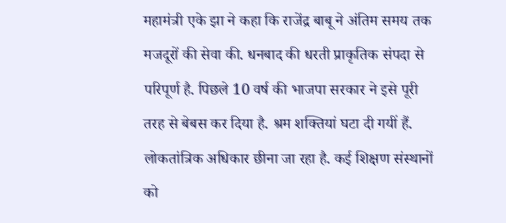महामंत्री एके झा ने कहा कि राजेंद्र बाबू ने अंतिम समय तक मजदूरों की सेवा की. धनबाद की धरती प्राकृतिक संपदा से परिपूर्ण है. पिछले 10 वर्ष की भाजपा सरकार ने इसे पूरी तरह से बेबस कर दिया है. श्रम शक्तियां घटा दी गयीं हैं. लोकतांत्रिक अधिकार छीना जा रहा है. कई शिक्षण संस्थानों को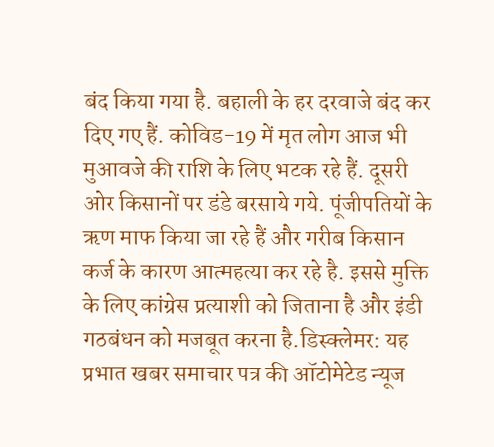बंद किया गया है. बहाली के हर दरवाजे बंद कर दिए गए हैं. कोविड-19 में मृत लोग आज भी मुआवजे की राशि के लिए भटक रहे हैं. दूसरी ओर किसानों पर डंडे बरसाये गये. पूंजीपतियों के ऋण माफ किया जा रहे हैं और गरीब किसान कर्ज के कारण आत्महत्या कर रहे है. इससे मुक्ति के लिए कांग्रेस प्रत्याशी को जिताना है और इंडी गठबंधन को मजबूत करना है.डिस्क्लेमर: यह प्रभात खबर समाचार पत्र की ऑटोमेटेड न्यूज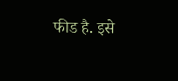फीड है. इसे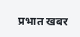प्रभात खबर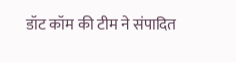डॉट कॉम की टीम ने संपादित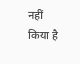नहीं किया है